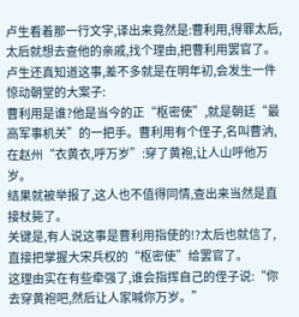卢生看着那一行文字,译出来竟然是:曹利用,得罪太后,太后就想去查他的亲戚,找个理由,把曹利用罢官了。
卢生还真知道这事,差不多就是在明年初,会发生一件惊动朝堂的大案子:
曹利用是谁?他是当今的正“枢密使”,就是朝廷“最高军事机关”的一把手。曹利用有个侄子,名叫曹汭,在赵州“衣黄衣,呼万岁”:穿了黄袍,让人山呼他万岁。
结果就被举报了,这人也不值得同情,查出来当然是直接杖毙了。
关键是,有人说这事是曹利用指使的!?太后也就信了,直接把掌握大宋兵权的“枢密使”给罢官了。
这理由实在有些牵强了,谁会指挥自己的侄子说:“你去穿黄袍吧,然后让人家喊你万岁。”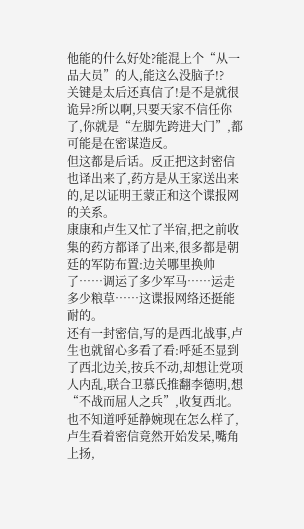他能的什么好处?能混上个“从一品大员”的人,能这么没脑子!?
关键是太后还真信了!是不是就很诡异?所以啊,只要天家不信任你了,你就是“左脚先跨进大门”,都可能是在密谋造反。
但这都是后话。反正把这封密信也译出来了,药方是从王家送出来的,足以证明王蒙正和这个谍报网的关系。
康康和卢生又忙了半宿,把之前收集的药方都译了出来,很多都是朝廷的军防布置:边关哪里换帅了……调运了多少军马……运走多少粮草……这谍报网络还挺能耐的。
还有一封密信,写的是西北战事,卢生也就留心多看了看:呼延丕显到了西北边关,按兵不动,却想让党项人内乱,联合卫慕氏推翻李德明,想“不战而屈人之兵”,收复西北。
也不知道呼延静婉现在怎么样了,卢生看着密信竟然开始发呆,嘴角上扬,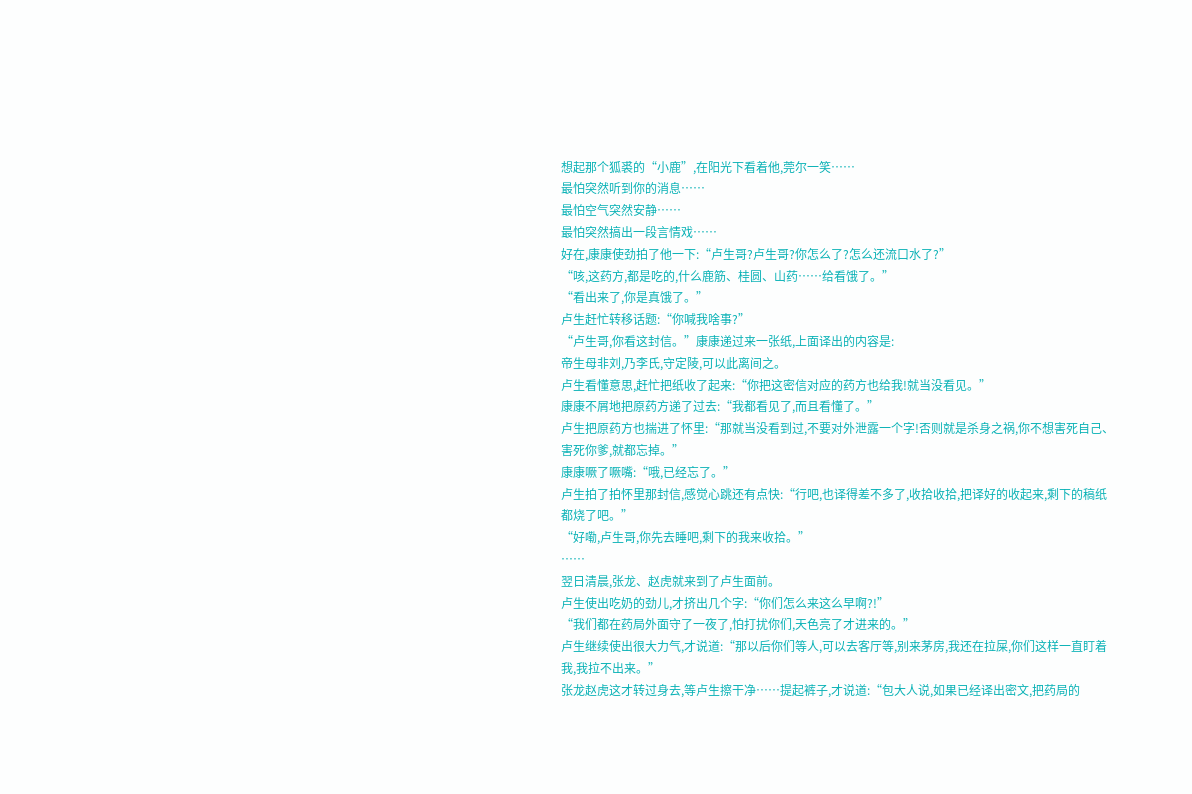想起那个狐裘的“小鹿”,在阳光下看着他,莞尔一笑……
最怕突然听到你的消息……
最怕空气突然安静……
最怕突然搞出一段言情戏……
好在,康康使劲拍了他一下:“卢生哥?卢生哥?你怎么了?怎么还流口水了?”
“咳,这药方,都是吃的,什么鹿筋、桂圆、山药……给看饿了。”
“看出来了,你是真饿了。”
卢生赶忙转移话题:“你喊我啥事?”
“卢生哥,你看这封信。”康康递过来一张纸,上面译出的内容是:
帝生母非刘,乃李氏,守定陵,可以此离间之。
卢生看懂意思,赶忙把纸收了起来:“你把这密信对应的药方也给我!就当没看见。”
康康不屑地把原药方递了过去:“我都看见了,而且看懂了。”
卢生把原药方也揣进了怀里:“那就当没看到过,不要对外泄露一个字!否则就是杀身之祸,你不想害死自己、害死你爹,就都忘掉。”
康康噘了噘嘴:“哦,已经忘了。”
卢生拍了拍怀里那封信,感觉心跳还有点快:“行吧,也译得差不多了,收拾收拾,把译好的收起来,剩下的稿纸都烧了吧。”
“好嘞,卢生哥,你先去睡吧,剩下的我来收拾。”
……
翌日清晨,张龙、赵虎就来到了卢生面前。
卢生使出吃奶的劲儿,才挤出几个字:“你们怎么来这么早啊?!”
“我们都在药局外面守了一夜了,怕打扰你们,天色亮了才进来的。”
卢生继续使出很大力气,才说道:“那以后你们等人,可以去客厅等,别来茅房,我还在拉屎,你们这样一直盯着我,我拉不出来。”
张龙赵虎这才转过身去,等卢生擦干净……提起裤子,才说道:“包大人说,如果已经译出密文,把药局的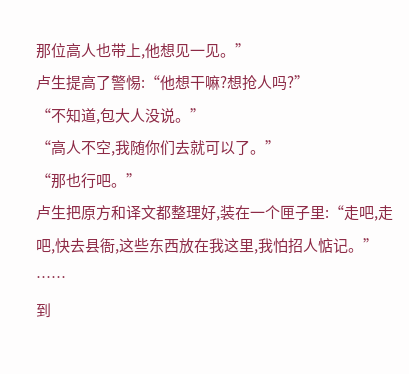那位高人也带上,他想见一见。”
卢生提高了警惕:“他想干嘛?想抢人吗?”
“不知道,包大人没说。”
“高人不空,我随你们去就可以了。”
“那也行吧。”
卢生把原方和译文都整理好,装在一个匣子里:“走吧,走吧,快去县衙,这些东西放在我这里,我怕招人惦记。”
……
到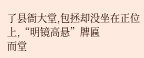了县衙大堂,包拯却没坐在正位上,“明镜高悬”牌匾
而堂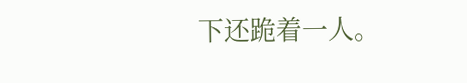下还跪着一人。